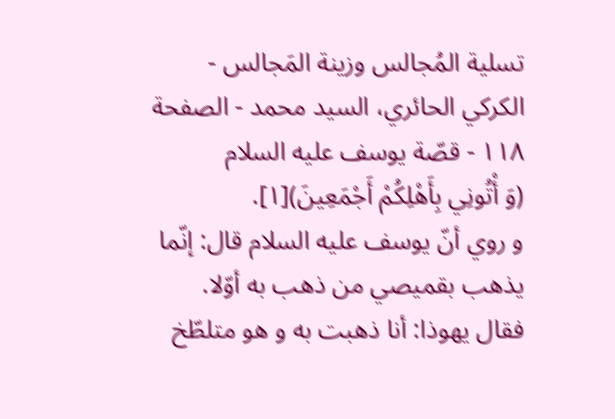تسلية المُجالس وزينة المَجالس - الكركي الحائري، السيد محمد - الصفحة ١١٨ - قصّة يوسف عليه السلام
(وَ أْتُونِي بِأَهْلِكُمْ أَجْمَعِينَ)[١].
و روي أنّ يوسف عليه السلام قال: إنّما يذهب بقميصي من ذهب به أوّلا.
فقال يهوذا: أنا ذهبت به و هو متلطّخ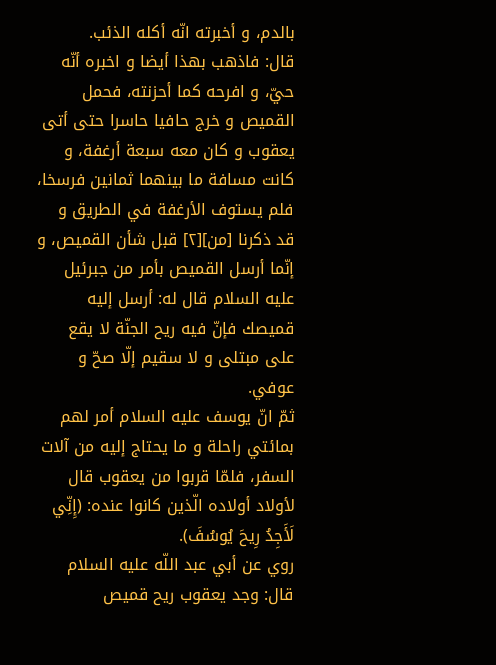بالدم، و أخبرته انّه أكله الذئب.
قال: فاذهب بهذا أيضا و اخبره أنّه حيّ، و افرحه كما أحزنته، فحمل القميص و خرج حافيا حاسرا حتى أتى يعقوب و كان معه سبعة أرغفة، و كانت مسافة ما بينهما ثمانين فرسخا، فلم يستوف الأرغفة في الطريق و قد ذكرنا [من][٢] قبل شأن القميص، و إنّما أرسل القميص بأمر من جبرئيل عليه السلام قال له: أرسل إليه قميصك فإنّ فيه ريح الجنّة لا يقع على مبتلى و لا سقيم إلّا صحّ و عوفي.
ثمّ انّ يوسف عليه السلام أمر لهم بمائتي راحلة و ما يحتاج إليه من آلات السفر، فلمّا قربوا من يعقوب قال لأولاد أولاده الّذين كانوا عنده: (إِنِّي لَأَجِدُ رِيحَ يُوسُفَ).
روي عن أبي عبد اللّه عليه السلام قال: وجد يعقوب ريح قميص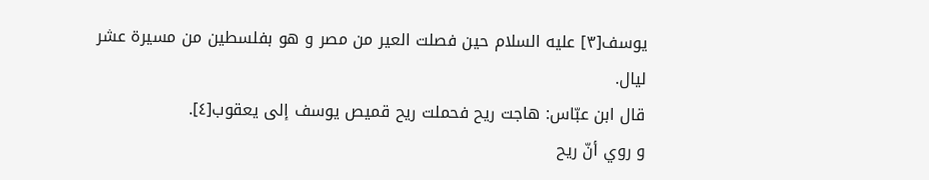يوسف[٣] عليه السلام حين فصلت العير من مصر و هو بفلسطين من مسيرة عشر ليال.
قال ابن عبّاس: هاجت ريح فحملت ريح قميص يوسف إلى يعقوب[٤].
و روي أنّ ريح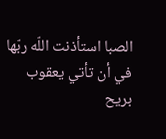الصبا استأذنت اللّه ربّها في أن تأتي يعقوب بريح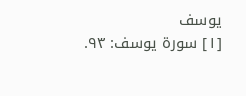يوسف
[١] سورة يوسف: ٩٣.